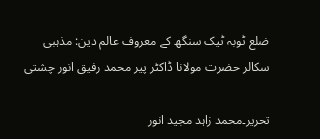ضلع ٹوبہ ٹیک سنگھ کے معروف عالم دین: مذہبی سکالر حضرت مولانا ڈاکٹر پیر محمد رفیق انور چشتی

تحریر۔محمد زاہد مجید انور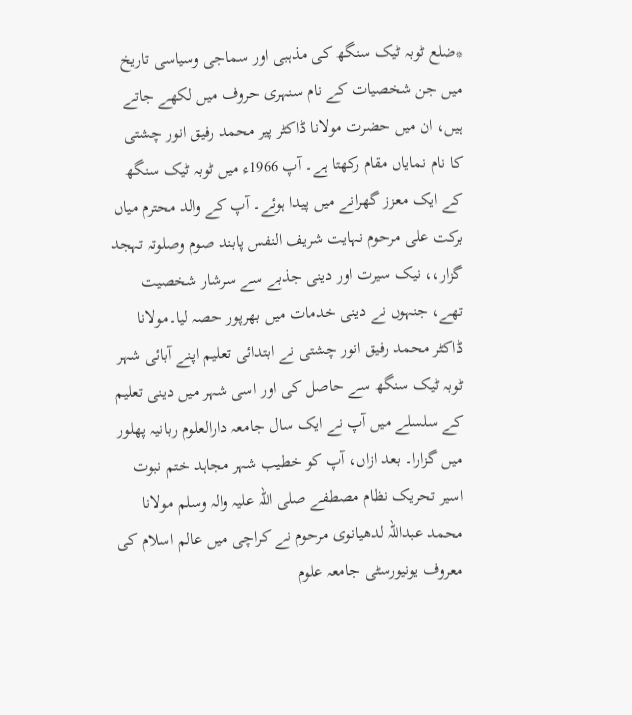*ضلع ٹوبہ ٹیک سنگھ کی مذہبی اور سماجی وسیاسی تاریخ میں جن شخصیات کے نام سنہری حروف میں لکھے جاتے ہیں، ان میں حضرت مولانا ڈاکٹر پیر محمد رفیق انور چشتی کا نام نمایاں مقام رکھتا ہے۔ آپ 1966ء میں ٹوبہ ٹیک سنگھ کے ایک معزز گھرانے میں پیدا ہوئے۔ آپ کے والد محترم میاں برکت علی مرحوم نہایت شریف النفس پابند صوم وصلوتہ تہجد گزار،، نیک سیرت اور دینی جذبے سے سرشار شخصیت تھے، جنہوں نے دینی خدمات میں بھرپور حصہ لیا۔مولانا ڈاکٹر محمد رفیق انور چشتی نے ابتدائی تعلیم اپنے آبائی شہر ٹوبہ ٹیک سنگھ سے حاصل کی اور اسی شہر میں دینی تعلیم کے سلسلے میں آپ نے ایک سال جامعہ دارالعلوم ربانیہ پھلور میں گزارا۔ بعد ازاں، آپ کو خطیب شہر مجاہد ختم نبوت اسیر تحریک نظام مصطفے صلی اللہ علیہ والہ وسلم مولانا محمد عبداللہ لدھیانوی مرحوم نے کراچی میں عالم اسلام کی معروف یونیورسٹی جامعہ علوم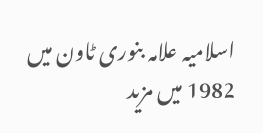اسلامیہ علامہ بنوری ٹاون میں 1982 میں مزید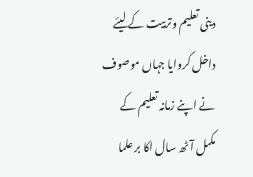دینی تعلیم وتربیت کے لیئے داخل کروایا جہاں موصوف نے اپنے زمانہ تعلیم کے مکمل آٹھ سال اکا بر علما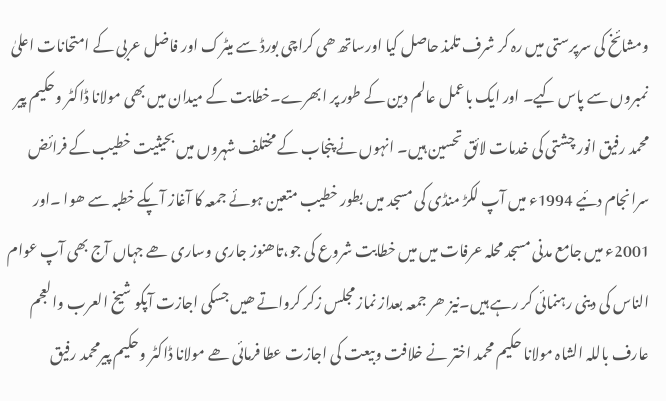ومشائخ کی سرپرستی میں رہ کر شرف تلمذ حاصل کیا اورساتھ ھی کراچی بورڈ سے میٹرک اور فاضل عربی کے امتحانات اعلیٰ نمبروں سے پاس کیے۔ اور ایک باعمل عالم دین کے طور پر ابھرے۔خطابت کے میدان میں بھی مولانا ڈاکٹر وحکیم پیر محمد رفیق انور چشتی کی خدمات لائق تحسین ہیں۔ انہوں نے پنجاب کے مختلف شہروں میں بحیثیت خطیب کے فرائض سرانجام دئیے 1994ء میں آپ لکڑ منڈی کی مسجد میں بطور خطیب متعین ہوئے جمعہ کا آغاز آپکے خطبہ سے ھوا ۔اور 2001ء میں جامع مدنی مسجد محلہ عرفات میں میں خطابت شروع کی جو،تاھنوز جاری وساری ھے جہاں آج بھی آپ عوام الناس کی دینی رہنمائی کر رہے ہیں۔نیز ھر جمعہ بعداز نماز مجلس زکر کرواتے ھیں جسکی اجازت آپکو شیخ العرب والعجم عارف باللہ الشاہ مولانا حکیم محمد اختر نے خلافت وبیعت کی اجازت عطا فرمائی ھے مولانا ڈاکٹر وحکیم پیرمحمد رفیق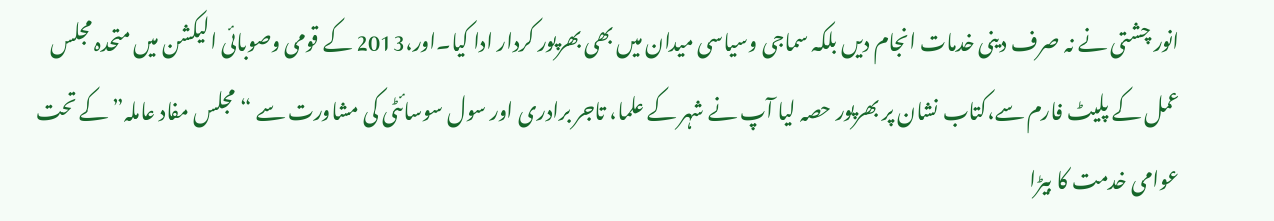انور چشتی نے نہ صرف دینی خدمات انجام دیں بلکہ سماجی وسیاسی میدان میں بھی بھرپور کردار ادا کیا۔اور،2013 کے قومی وصوبائی الیکشن میں متحدہ مجلس عمل کے پلیٹ فارم سے،کتاب نشان پر بھرپور حصہ لیا آپ نے شہر کے علما، تاجر برادری اور سول سوسائٹی کی مشاورت سے “مجلس مفاد عاملہ” کے تحت عوامی خدمت کا بیڑا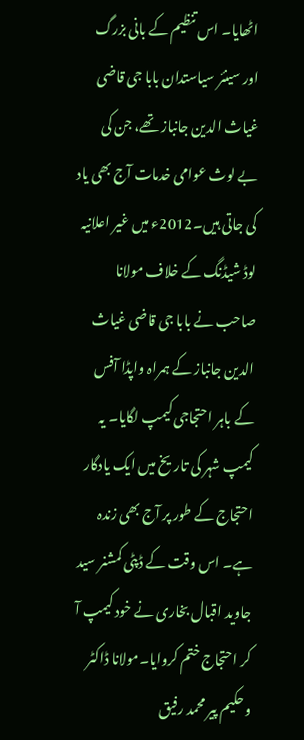اٹھایا۔ اس تنظیم کے بانی بزرگ اور سینئر سیاستدان بابا جی قاضی غیاث الدین جانباز تھے، جن کی بے لوث عوامی خدمات آج بھی یاد کی جاتی ہیں۔2012ء میں غیر اعلانیہ لوڈ شیڈنگ کے خلاف مولانا صاحب نے بابا جی قاضی غیاث الدین جانباز کے ہمراہ واپڈا آفس کے باہر احتجاجی کیمپ لگایا۔ یہ کیمپ شہر کی تاریخ میں ایک یادگار احتجاج کے طور پر آج بھی زندہ ہے۔ اس وقت کے ڈپٹی کمشنر سید جاوید اقبال بخاری نے خود کیمپ آ کر احتجاج ختم کروایا۔مولانا ڈاکٹر وحکیم پیر محمد رفیق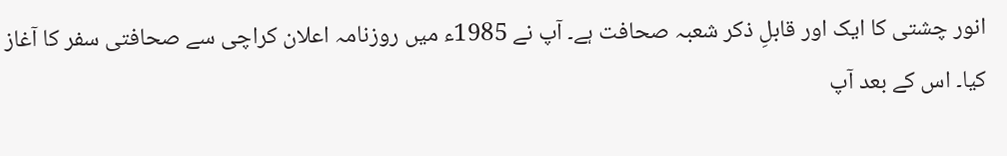انور چشتی کا ایک اور قابلِ ذکر شعبہ صحافت ہے۔ آپ نے 1985ء میں روزنامہ اعلان کراچی سے صحافتی سفر کا آغاز کیا۔ اس کے بعد آپ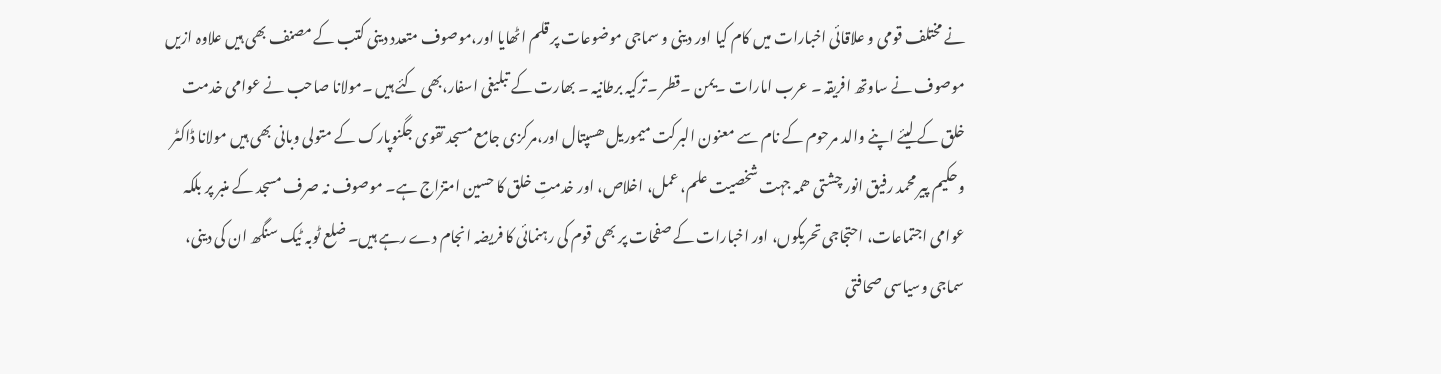نے مختلف قومی و علاقائی اخبارات میں کام کیا اور دینی و سماجی موضوعات پر قلم اٹھایا اور،موصوف متعدد دینی کتب کے مصنف بھی ہیں علاوہ ازیں موصوف نے ساوتھ افریقہ ۔ عرب امارات ۔یمن ۔قطر ۔ترکیہ برطانیہ ۔ بھارت کے تبلیغی اسفار،بھی کئے ہیں ۔مولانا صاحب نے عوامی خدمت خلق کے لیئے اپنے والد مرحوم کے نام سے معنون البرکت میموریل ھسپتال اور،مرکزی جامع مسجد تقوی جگنوپارک کے متولی وبانی بھی ہیں مولانا ڈاکٹر وحکیم پیر محمد رفیق انور چشتی ھمہ جہت شخصیت علم، عمل، اخلاص، اور خدمتِ خلق کا حسین امتزاج ہے۔ موصوف نہ صرف مسجد کے منبر پر بلکہ عوامی اجتماعات، احتجاجی تحریکوں، اور اخبارات کے صفحات پر بھی قوم کی رہنمائی کا فریضہ انجام دے رہے ہیں۔ ضلع ٹوبہ ٹیک سنگھ ان کی دینی، سماجی وسیاسی صحافتی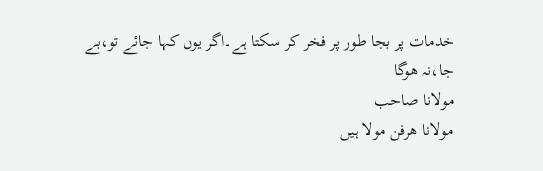خدمات پر بجا طور پر فخر کر سکتا ہے۔اگر یوں کہا جائے تو،بے جا،نہ ھوگا
مولانا صاحب
مولانا ھرفن مولا ہیں